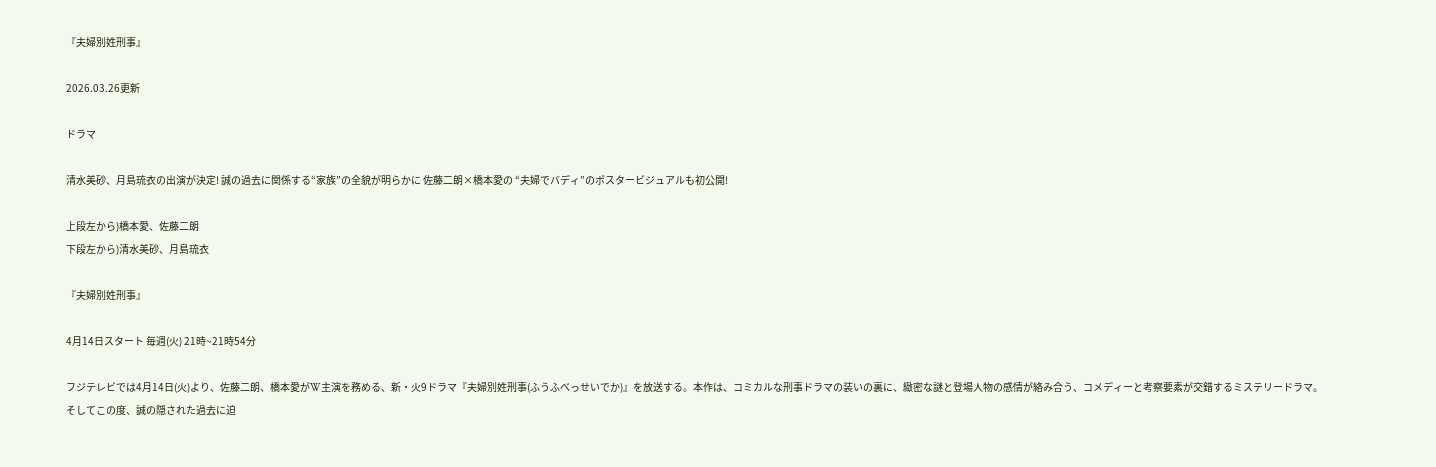『夫婦別姓刑事』

2026.03.26更新

ドラマ

清水美砂、月島琉衣の出演が決定! 誠の過去に関係する“家族”の全貌が明らかに 佐藤二朗×橋本愛の “夫婦でバディ”のポスタービジュアルも初公開!

上段左から)橋本愛、佐藤二朗
下段左から)清水美砂、月島琉衣

『夫婦別姓刑事』

4月14日スタート 毎週(火) 21時~21時54分

フジテレビでは4月14日(火)より、佐藤二朗、橋本愛がW主演を務める、新・火9ドラマ『夫婦別姓刑事(ふうふべっせいでか)』を放送する。本作は、コミカルな刑事ドラマの装いの裏に、緻密な謎と登場人物の感情が絡み合う、コメディーと考察要素が交錯するミステリードラマ。
そしてこの度、誠の隠された過去に迫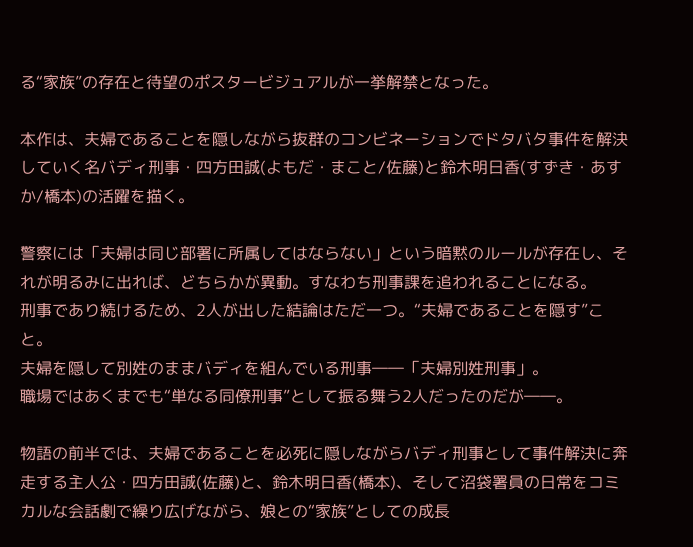る“家族”の存在と待望のポスタービジュアルが一挙解禁となった。

本作は、夫婦であることを隠しながら抜群のコンビネーションでドタバタ事件を解決していく名バディ刑事・四方田誠(よもだ・まこと/佐藤)と鈴木明日香(すずき・あすか/橋本)の活躍を描く。

警察には「夫婦は同じ部署に所属してはならない」という暗黙のルールが存在し、それが明るみに出れば、どちらかが異動。すなわち刑事課を追われることになる。
刑事であり続けるため、2人が出した結論はただ一つ。“夫婦であることを隠す”こと。
夫婦を隠して別姓のままバディを組んでいる刑事――「夫婦別姓刑事」。
職場ではあくまでも“単なる同僚刑事”として振る舞う2人だったのだが――。

物語の前半では、夫婦であることを必死に隠しながらバディ刑事として事件解決に奔走する主人公・四方田誠(佐藤)と、鈴木明日香(橋本)、そして沼袋署員の日常をコミカルな会話劇で繰り広げながら、娘との“家族”としての成長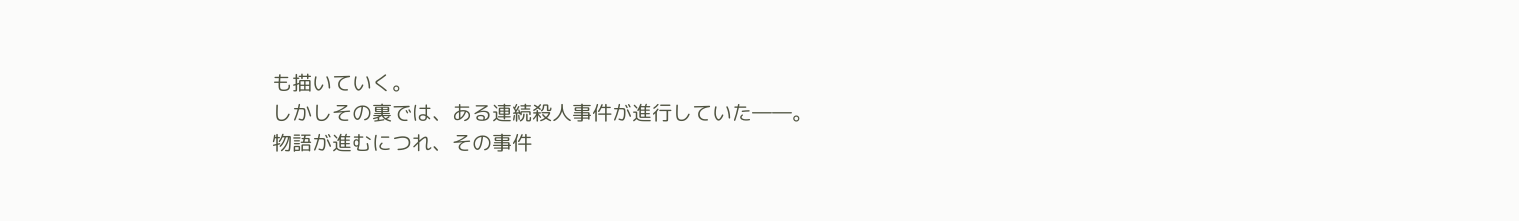も描いていく。
しかしその裏では、ある連続殺人事件が進行していた――。
物語が進むにつれ、その事件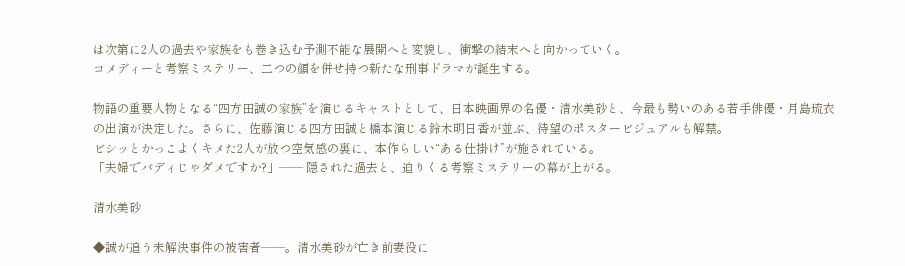は次第に2人の過去や家族をも巻き込む予測不能な展開へと変貌し、衝撃の結末へと向かっていく。
コメディーと考察ミステリー、二つの顔を併せ持つ新たな刑事ドラマが誕生する。

物語の重要人物となる“四方田誠の家族”を演じるキャストとして、日本映画界の名優・清水美砂と、今最も勢いのある若手俳優・月島琉衣の出演が決定した。さらに、佐藤演じる四方田誠と橋本演じる鈴木明日香が並ぶ、待望のポスタービジュアルも解禁。
ビシッとかっこよくキメた2人が放つ空気感の裏に、本作らしい“ある仕掛け”が施されている。
「夫婦でバディじゃダメですか?」―― 隠された過去と、迫りくる考察ミステリーの幕が上がる。

清水美砂

◆誠が追う未解決事件の被害者――。清水美砂が亡き前妻役に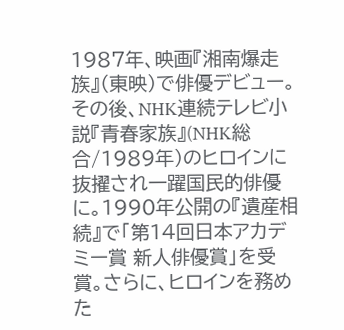1987年、映画『湘南爆走族』(東映)で俳優デビュー。その後、NHK連続テレビ小説『青春家族』(NHK総合/1989年)のヒロインに抜擢され一躍国民的俳優に。1990年公開の『遺産相続』で「第14回日本アカデミー賞 新人俳優賞」を受賞。さらに、ヒロインを務めた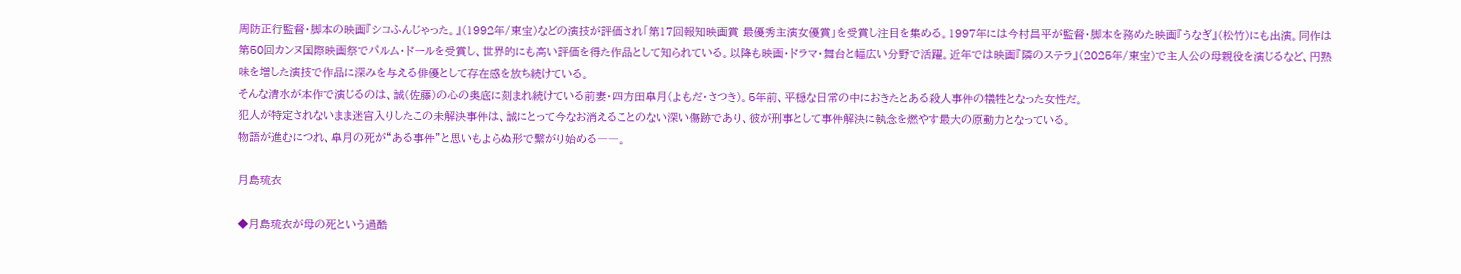周防正行監督・脚本の映画『シコふんじゃった。』(1992年/東宝)などの演技が評価され「第17回報知映画賞 最優秀主演女優賞」を受賞し注目を集める。1997年には今村昌平が監督・脚本を務めた映画『うなぎ』(松竹)にも出演。同作は第50回カンヌ国際映画祭でパルム・ドールを受賞し、世界的にも高い評価を得た作品として知られている。以降も映画・ドラマ・舞台と幅広い分野で活躍。近年では映画『隣のステラ』(2025年/東宝)で主人公の母親役を演じるなど、円熟味を増した演技で作品に深みを与える俳優として存在感を放ち続けている。
そんな清水が本作で演じるのは、誠(佐藤)の心の奥底に刻まれ続けている前妻・四方田皐月(よもだ・さつき)。5年前、平穏な日常の中におきたとある殺人事件の犠牲となった女性だ。
犯人が特定されないまま迷宮入りしたこの未解決事件は、誠にとって今なお消えることのない深い傷跡であり、彼が刑事として事件解決に執念を燃やす最大の原動力となっている。
物語が進むにつれ、皐月の死が“ある事件”と思いもよらぬ形で繋がり始める――。

月島琉衣

◆月島琉衣が母の死という過酷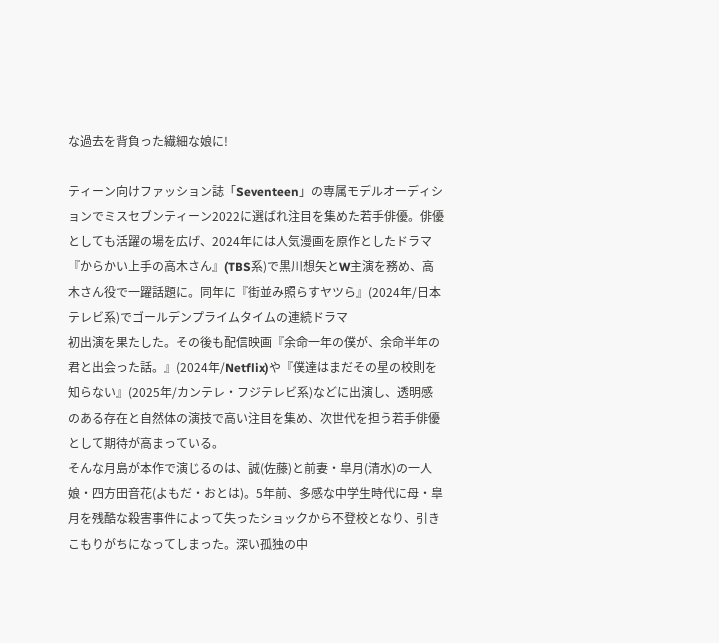な過去を背負った繊細な娘に!

ティーン向けファッション誌「Seventeen」の専属モデルオーディションでミスセブンティーン2022に選ばれ注目を集めた若手俳優。俳優としても活躍の場を広げ、2024年には人気漫画を原作としたドラマ『からかい上手の高木さん』(TBS系)で黒川想矢とW主演を務め、高木さん役で一躍話題に。同年に『街並み照らすヤツら』(2024年/日本テレビ系)でゴールデンプライムタイムの連続ドラマ
初出演を果たした。その後も配信映画『余命一年の僕が、余命半年の君と出会った話。』(2024年/Netflix)や『僕達はまだその星の校則を知らない』(2025年/カンテレ・フジテレビ系)などに出演し、透明感のある存在と自然体の演技で高い注目を集め、次世代を担う若手俳優として期待が高まっている。
そんな月島が本作で演じるのは、誠(佐藤)と前妻・皐月(清水)の一人娘・四方田音花(よもだ・おとは)。5年前、多感な中学生時代に母・皐月を残酷な殺害事件によって失ったショックから不登校となり、引きこもりがちになってしまった。深い孤独の中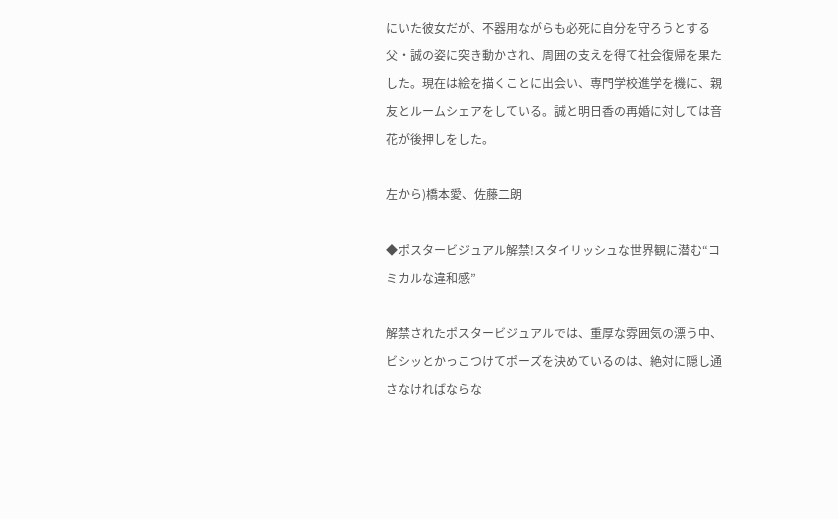にいた彼女だが、不器用ながらも必死に自分を守ろうとする父・誠の姿に突き動かされ、周囲の支えを得て社会復帰を果たした。現在は絵を描くことに出会い、専門学校進学を機に、親友とルームシェアをしている。誠と明日香の再婚に対しては音花が後押しをした。

左から)橋本愛、佐藤二朗

◆ポスタービジュアル解禁!スタイリッシュな世界観に潜む“コミカルな違和感”

解禁されたポスタービジュアルでは、重厚な雰囲気の漂う中、ビシッとかっこつけてポーズを決めているのは、絶対に隠し通さなければならな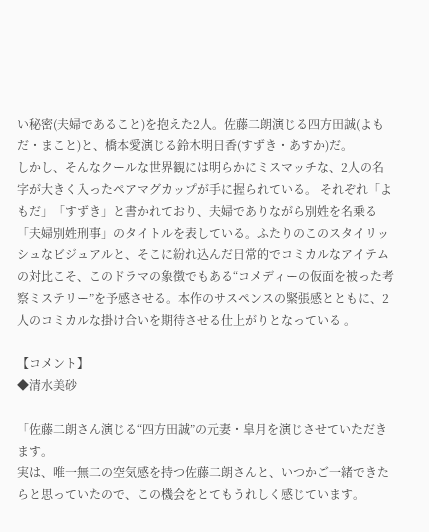い秘密(夫婦であること)を抱えた2人。佐藤二朗演じる四方田誠(よもだ・まこと)と、橋本愛演じる鈴木明日香(すずき・あすか)だ。
しかし、そんなクールな世界観には明らかにミスマッチな、2人の名字が大きく入ったペアマグカップが手に握られている。 それぞれ「よもだ」「すずき」と書かれており、夫婦でありながら別姓を名乗る「夫婦別姓刑事」のタイトルを表している。ふたりのこのスタイリッシュなビジュアルと、そこに紛れ込んだ日常的でコミカルなアイテムの対比こそ、このドラマの象徴でもある“コメディーの仮面を被った考察ミステリー”を予感させる。本作のサスペンスの緊張感とともに、2人のコミカルな掛け合いを期待させる仕上がりとなっている 。

【コメント】
◆清水美砂

「佐藤二朗さん演じる“四方田誠”の元妻・皐月を演じさせていただきます。
実は、唯一無二の空気感を持つ佐藤二朗さんと、いつかご一緒できたらと思っていたので、この機会をとてもうれしく感じています。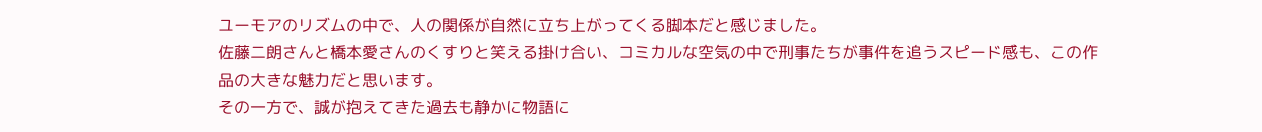ユーモアのリズムの中で、人の関係が自然に立ち上がってくる脚本だと感じました。
佐藤二朗さんと橋本愛さんのくすりと笑える掛け合い、コミカルな空気の中で刑事たちが事件を追うスピード感も、この作品の大きな魅力だと思います。
その一方で、誠が抱えてきた過去も静かに物語に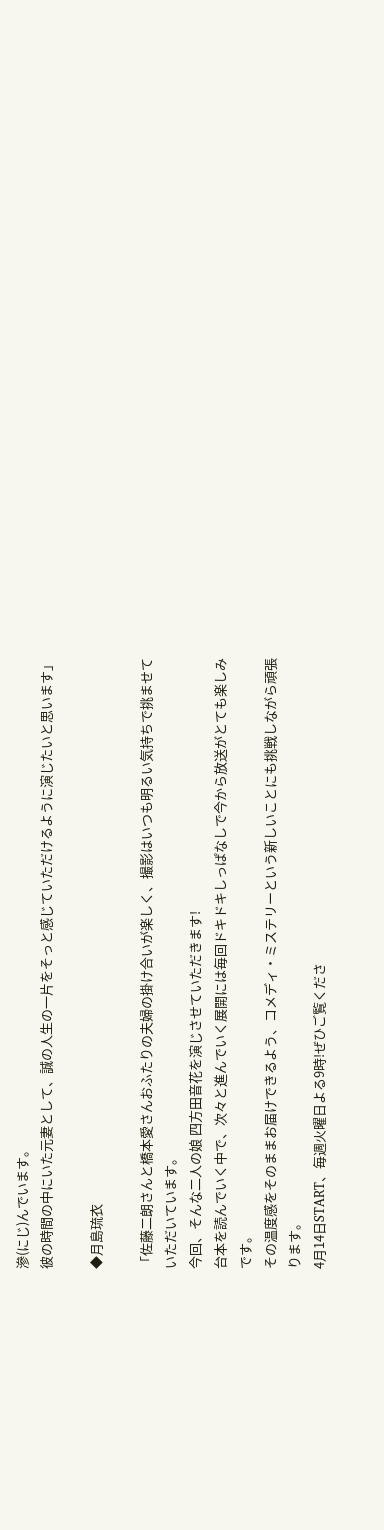滲(にじ)んでいます。
彼の時間の中にいた元妻として、誠の人生の一片をそっと感じていただけるように演じたいと思います」

◆月島琉衣

「佐藤二朗さんと橋本愛さんおふたりの夫婦の掛け合いが楽しく、撮影はいつも明るい気持ちで挑ませていただいています。
今回、そんな二人の娘 四方田音花を演じさせていただきます!
台本を読んでいく中で、次々と進んでいく展開には毎回ドキドキしっぱなしで今から放送がとても楽しみです。
その温度感をそのままお届けできるよう、コメディ・ミステリーという新しいことにも挑戦しながら頑張ります。
4月14日START、毎週火曜日よる9時!ぜひご覧くださ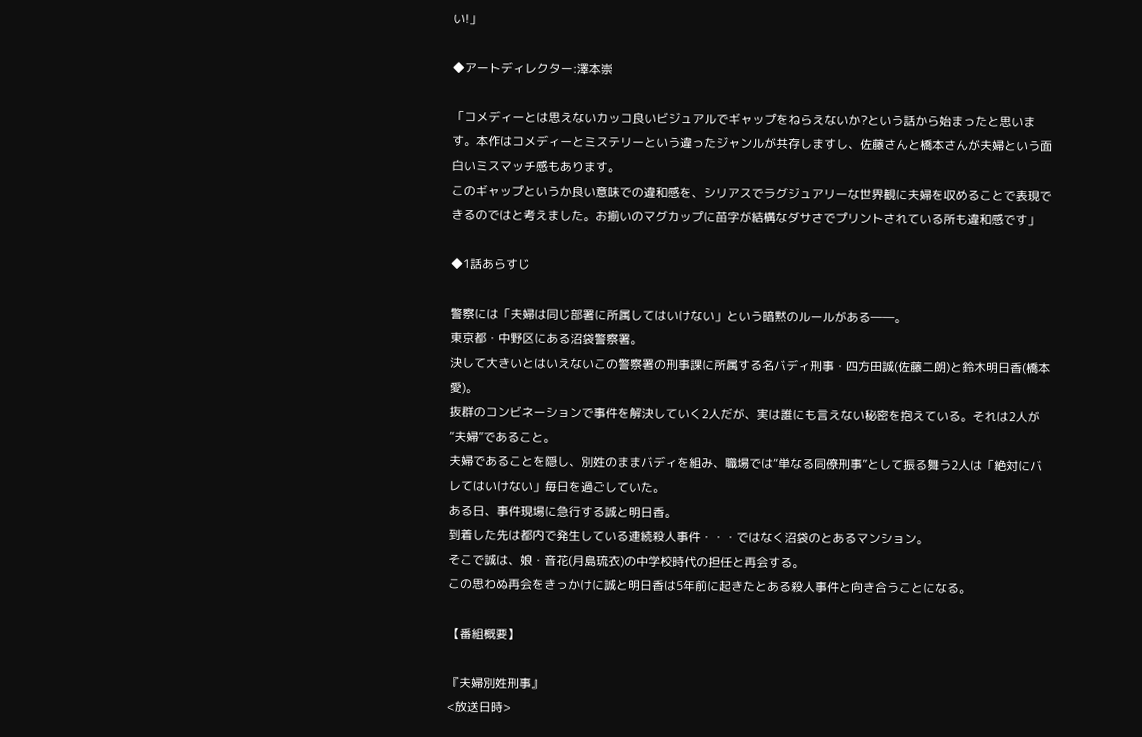い!」

◆アートディレクター:澤本崇

「コメディーとは思えないカッコ良いビジュアルでギャップをねらえないか?という話から始まったと思います。本作はコメディーとミステリーという違ったジャンルが共存しますし、佐藤さんと橋本さんが夫婦という面白いミスマッチ感もあります。
このギャップというか良い意味での違和感を、シリアスでラグジュアリーな世界観に夫婦を収めることで表現できるのではと考えました。お揃いのマグカップに苗字が結構なダサさでプリントされている所も違和感です」

◆1話あらすじ

警察には「夫婦は同じ部署に所属してはいけない」という暗黙のルールがある――。
東京都・中野区にある沼袋警察署。
決して大きいとはいえないこの警察署の刑事課に所属する名バディ刑事・四方田誠(佐藤二朗)と鈴木明日香(橋本愛)。
抜群のコンビネーションで事件を解決していく2人だが、実は誰にも言えない秘密を抱えている。それは2人が“夫婦”であること。
夫婦であることを隠し、別姓のままバディを組み、職場では“単なる同僚刑事”として振る舞う2人は「絶対にバレてはいけない」毎日を過ごしていた。
ある日、事件現場に急行する誠と明日香。
到着した先は都内で発生している連続殺人事件・・・ではなく沼袋のとあるマンション。
そこで誠は、娘・音花(月島琉衣)の中学校時代の担任と再会する。
この思わぬ再会をきっかけに誠と明日香は5年前に起きたとある殺人事件と向き合うことになる。

【番組概要】

『夫婦別姓刑事』
<放送日時>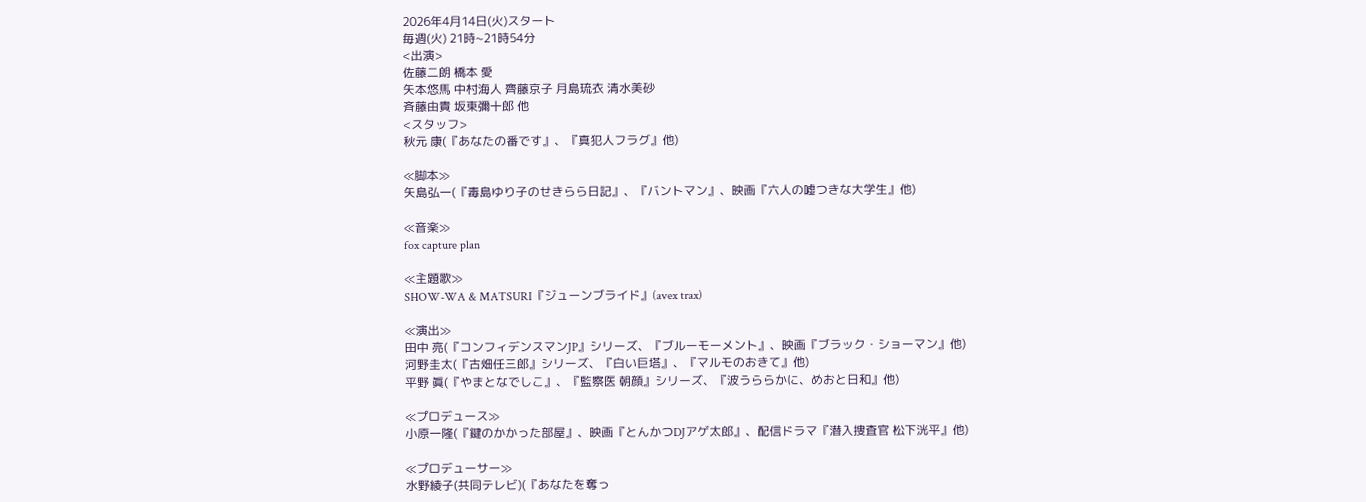2026年4月14日(火)スタート
毎週(火) 21時~21時54分
<出演>
佐藤二朗 橋本 愛
矢本悠馬 中村海人 齊藤京子 月島琉衣 清水美砂
斉藤由貴 坂東彌十郎 他
<スタッフ>
秋元 康(『あなたの番です』、『真犯人フラグ』他)

≪脚本≫
矢島弘一(『毒島ゆり子のせきらら日記』、『バントマン』、映画『六人の嘘つきな大学生』他)

≪音楽≫
fox capture plan

≪主題歌≫
SHOW-WA & MATSURI『ジューンブライド』(avex trax)

≪演出≫
田中 亮(『コンフィデンスマンJP』シリーズ、『ブルーモーメント』、映画『ブラック・ショーマン』他)
河野圭太(『古畑任三郎』シリーズ、『白い巨塔』、『マルモのおきて』他)
平野 眞(『やまとなでしこ』、『監察医 朝顔』シリーズ、『波うららかに、めおと日和』他)

≪プロデュース≫
小原一隆(『鍵のかかった部屋』、映画『とんかつDJアゲ太郎』、配信ドラマ『潜入捜査官 松下洸平』他)

≪プロデューサー≫
水野綾子(共同テレビ)(『あなたを奪っ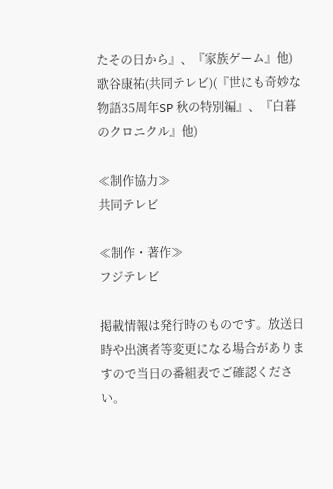たその日から』、『家族ゲーム』他)
歌谷康祐(共同テレビ)(『世にも奇妙な物語35周年SP 秋の特別編』、『白暮のクロニクル』他)

≪制作協力≫
共同テレビ

≪制作・著作≫
フジテレビ

掲載情報は発行時のものです。放送日時や出演者等変更になる場合がありますので当日の番組表でご確認ください。